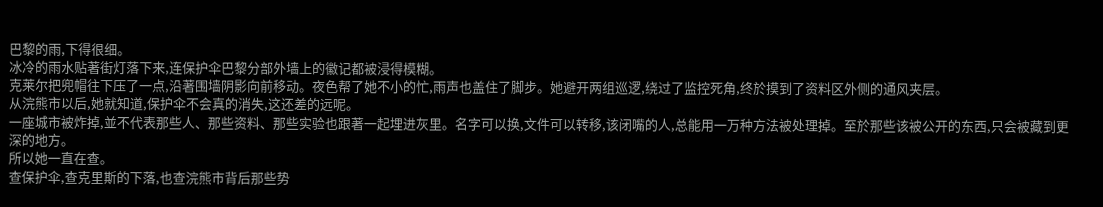巴黎的雨,下得很细。
冰冷的雨水贴著街灯落下来,连保护伞巴黎分部外墙上的徽记都被浸得模糊。
克莱尔把兜帽往下压了一点,沿著围墙阴影向前移动。夜色帮了她不小的忙,雨声也盖住了脚步。她避开两组巡逻,绕过了监控死角,终於摸到了资料区外侧的通风夹层。
从浣熊市以后,她就知道,保护伞不会真的消失,这还差的远呢。
一座城市被炸掉,並不代表那些人、那些资料、那些实验也跟著一起埋进灰里。名字可以换,文件可以转移,该闭嘴的人,总能用一万种方法被处理掉。至於那些该被公开的东西,只会被藏到更深的地方。
所以她一直在查。
查保护伞,查克里斯的下落,也查浣熊市背后那些势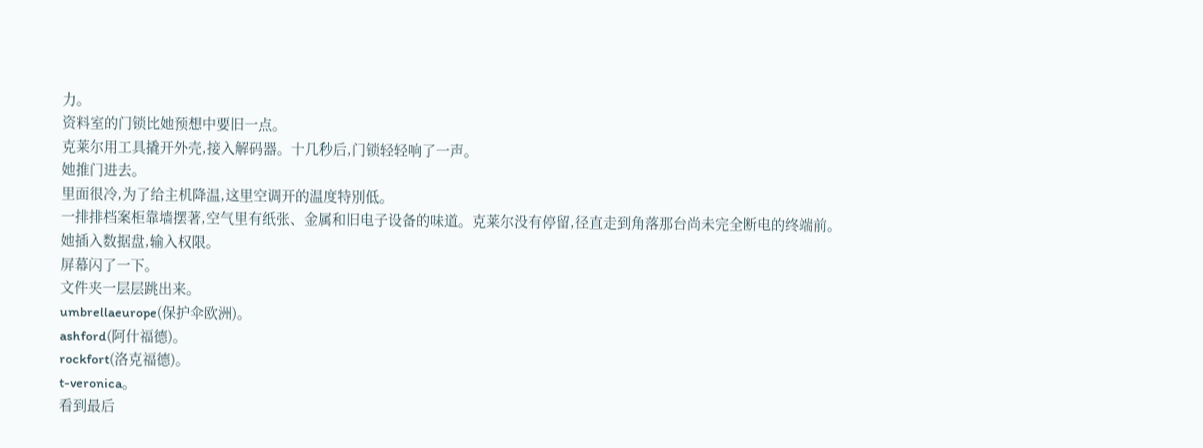力。
资料室的门锁比她预想中要旧一点。
克莱尔用工具撬开外壳,接入解码器。十几秒后,门锁轻轻响了一声。
她推门进去。
里面很冷,为了给主机降温,这里空调开的温度特別低。
一排排档案柜靠墙摆著,空气里有纸张、金属和旧电子设备的味道。克莱尔没有停留,径直走到角落那台尚未完全断电的终端前。
她插入数据盘,输入权限。
屏幕闪了一下。
文件夹一层层跳出来。
umbrellaeurope(保护伞欧洲)。
ashford(阿什福德)。
rockfort(洛克福德)。
t-veronica。
看到最后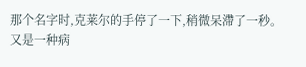那个名字时,克莱尔的手停了一下,稍微呆滯了一秒。
又是一种病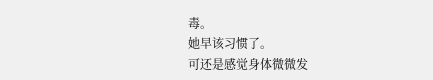毒。
她早该习惯了。
可还是感觉身体微微发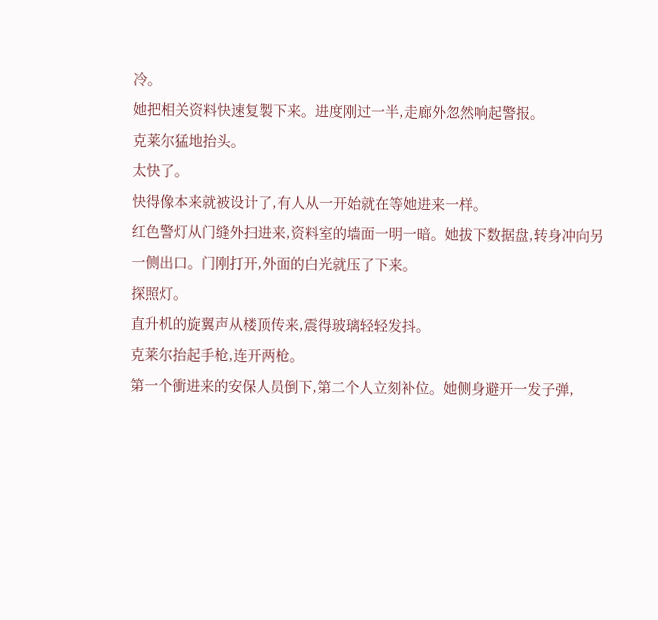冷。
她把相关资料快速复製下来。进度刚过一半,走廊外忽然响起警报。
克莱尔猛地抬头。
太快了。
快得像本来就被设计了,有人从一开始就在等她进来一样。
红色警灯从门缝外扫进来,资料室的墙面一明一暗。她拔下数据盘,转身冲向另一侧出口。门刚打开,外面的白光就压了下来。
探照灯。
直升机的旋翼声从楼顶传来,震得玻璃轻轻发抖。
克莱尔抬起手枪,连开两枪。
第一个衝进来的安保人员倒下,第二个人立刻补位。她侧身避开一发子弹,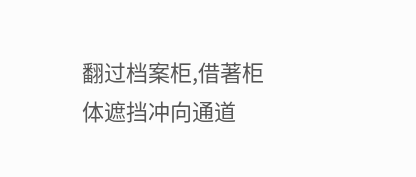翻过档案柜,借著柜体遮挡冲向通道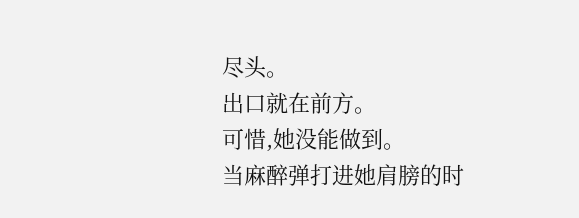尽头。
出口就在前方。
可惜,她没能做到。
当麻醉弹打进她肩膀的时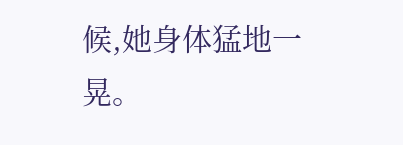候,她身体猛地一晃。